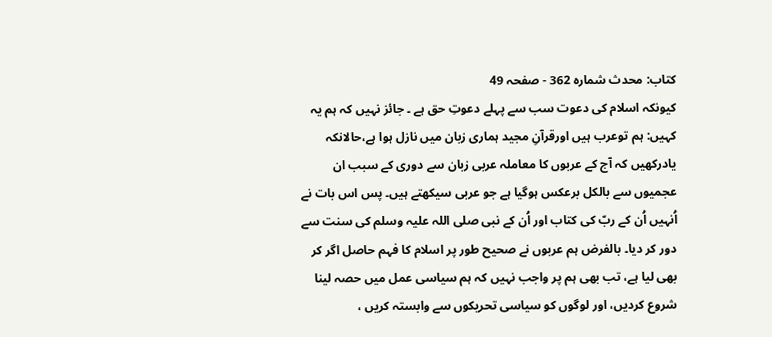کتاب: محدث شمارہ 362 - صفحہ 49
کیونکہ اسلام کی دعوت سب سے پہلے دعوتِ حق ہے ۔ جائز نہیں کہ ہم یہ کہیں: ہم توعرب ہیں اورقرآنِ مجید ہماری زبان میں نازل ہوا ہے،حالانکہ یادرکھیں کہ آج کے عربوں کا معاملہ عربی زبان سے دوری کے سبب ان عجمیوں سے بالکل برعکس ہوگیا ہے جو عربی سیکھتے ہیں۔ پس اس بات نے اُنہیں اُن کے ربّ کی کتاب اور اُن کے نبی صلی اللہ علیہ وسلم کی سنت سے دور کر دیا۔ بالفرض ہم عربوں نے صحیح طور پر اسلام کا فہم حاصل اگر کر بھی لیا ہے، تب بھی ہم پر واجب نہیں کہ ہم سیاسی عمل میں حصہ لینا شروع کردیں، اور لوگوں کو سیاسی تحریکوں سے وابستہ کریں ،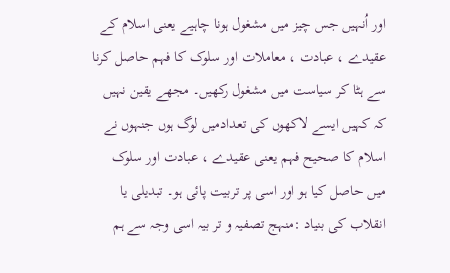اور اُنہیں جس چیز میں مشغول ہونا چاہیے یعنی اسلام کے عقیدے ، عبادت ، معاملات اور سلوک کا فہم حاصل کرنا سے ہٹا کر سیاست میں مشغول رکھیں۔ مجھے یقین نہیں کہ کہیں ایسے لاکھوں کی تعدادمیں لوگ ہوں جنہوں نے اسلام کا صحیح فہم یعنی عقیدے ، عبادت اور سلوک میں حاصل کیا ہو اور اسی پر تربیت پائی ہو۔ تبدیلی یا انقلاب کی بنیاد :منہج تصفیہ و تر بیہ اسی وجہ سے ہم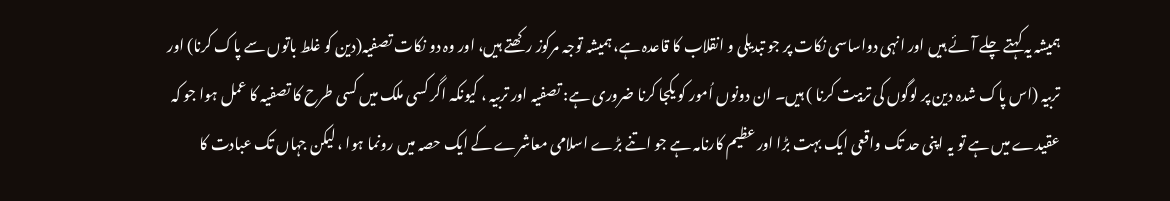ہمیشہ یہ کہتے چلے آئے ہیں اور انہی دواساسی نکات پر جو تبدیلی و انقلاب کا قاعدہ ہے، ہمیشہ توجہ مرکوز رکھتے ہیں، اور وہ دو نکات تصفیہ(دین کو غلط باتوں سے پاک کرنا) اور تربیہ (اس پاک شدہ دین پر لوگوں کی تربیت کرنا ) ہیں۔ ان دونوں اُمور کو یکجا کرنا ضروری ہے: تصفیہ اور تربیہ ، کیونکہ اگر کسی ملک میں کسی طرح کا تصفیہ کا عمل ہوا جو کہ عقیدے میں ہے تو یہ اپنی حد تک واقعی ایک بہت بڑا اور عظیم کارنامہ ہے جو اتنے بڑے اسلامی معاشرے کے ایک حصہ میں رونما ہوا ، لیکن جہاں تک عبادت کا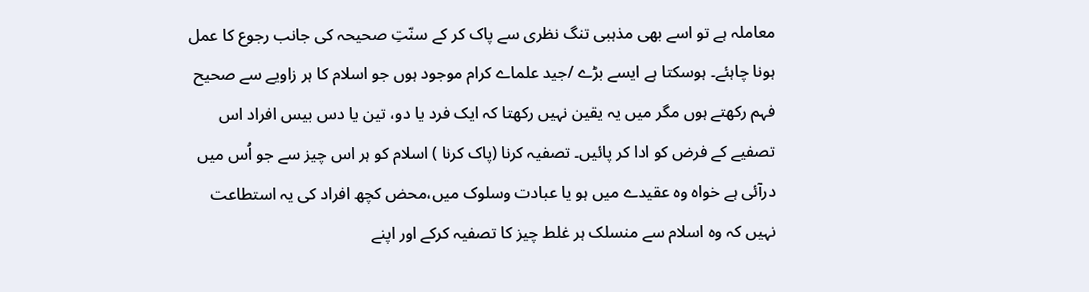معاملہ ہے تو اسے بھی مذہبی تنگ نظری سے پاک کر کے سنّتِ صحیحہ کی جانب رجوع کا عمل ہونا چاہئے۔ ہوسکتا ہے ایسے بڑے /جید علماے کرام موجود ہوں جو اسلام کا ہر زاویے سے صحیح فہم رکھتے ہوں مگر میں یہ یقین نہیں رکھتا کہ ایک فرد یا دو، تین یا دس بیس افراد اس تصفیے کے فرض کو ادا کر پائیں۔ تصفیہ کرنا (پاک کرنا ) اسلام کو ہر اس چیز سے جو اُس میں درآئی ہے خواہ وہ عقیدے میں ہو یا عبادت وسلوک میں،محض کچھ افراد کی یہ استطاعت نہیں کہ وہ اسلام سے منسلک ہر غلط چیز کا تصفیہ کرکے اور اپنے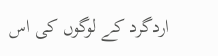اردگرد کے لوگوں کی اس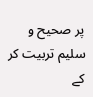پر صحیح و سلیم تربیت کر کے